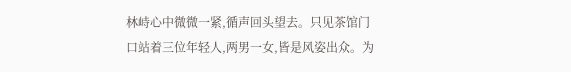林峙心中微微一紧,循声回头望去。只见茶馆门口站着三位年轻人,两男一女,皆是风姿出众。为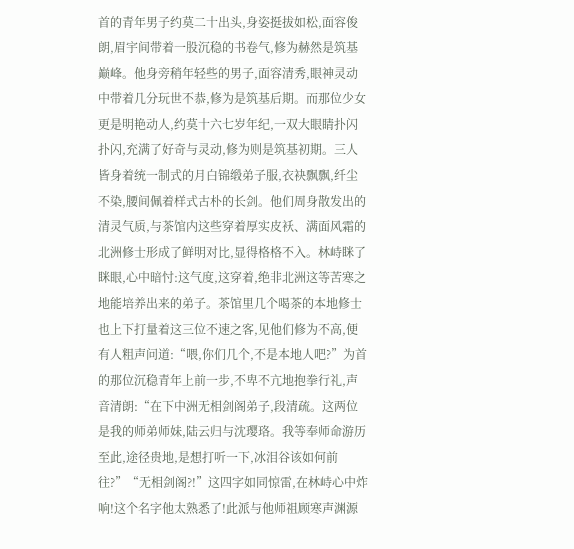首的青年男子约莫二十出头,身姿挺拔如松,面容俊朗,眉宇间带着一股沉稳的书卷气,修为赫然是筑基巅峰。他身旁稍年轻些的男子,面容清秀,眼神灵动中带着几分玩世不恭,修为是筑基后期。而那位少女更是明艳动人,约莫十六七岁年纪,一双大眼睛扑闪扑闪,充满了好奇与灵动,修为则是筑基初期。三人皆身着统一制式的月白锦缎弟子服,衣袂飘飘,纤尘不染,腰间佩着样式古朴的长剑。他们周身散发出的清灵气质,与茶馆内这些穿着厚实皮袄、满面风霜的北洲修士形成了鲜明对比,显得格格不入。林峙眯了眯眼,心中暗忖:这气度,这穿着,绝非北洲这等苦寒之地能培养出来的弟子。茶馆里几个喝茶的本地修士也上下打量着这三位不速之客,见他们修为不高,便有人粗声问道:“喂,你们几个,不是本地人吧?”为首的那位沉稳青年上前一步,不卑不亢地抱拳行礼,声音清朗:“在下中洲无相剑阁弟子,段清疏。这两位是我的师弟师妹,陆云归与沈璎珞。我等奉师命游历至此,途径贵地,是想打听一下,冰泪谷该如何前往?”“无相剑阁?!”这四字如同惊雷,在林峙心中炸响!这个名字他太熟悉了!此派与他师祖顾寒声渊源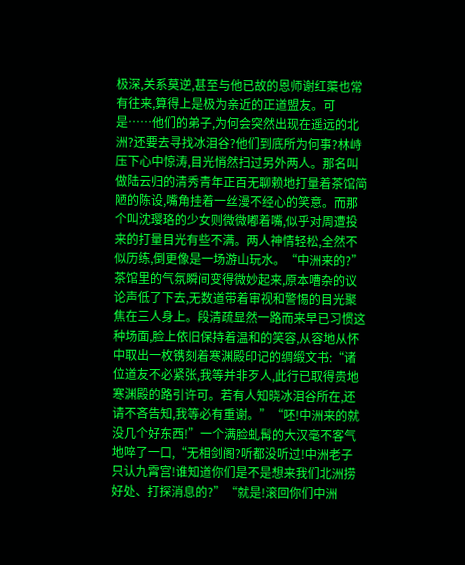极深,关系莫逆,甚至与他已故的恩师谢红蕖也常有往来,算得上是极为亲近的正道盟友。可是……他们的弟子,为何会突然出现在遥远的北洲?还要去寻找冰泪谷?他们到底所为何事?林峙压下心中惊涛,目光悄然扫过另外两人。那名叫做陆云归的清秀青年正百无聊赖地打量着茶馆简陋的陈设,嘴角挂着一丝漫不经心的笑意。而那个叫沈璎珞的少女则微微嘟着嘴,似乎对周遭投来的打量目光有些不满。两人神情轻松,全然不似历练,倒更像是一场游山玩水。“中洲来的?”茶馆里的气氛瞬间变得微妙起来,原本嘈杂的议论声低了下去,无数道带着审视和警惕的目光聚焦在三人身上。段清疏显然一路而来早已习惯这种场面,脸上依旧保持着温和的笑容,从容地从怀中取出一枚镌刻着寒渊殿印记的绸缎文书:“诸位道友不必紧张,我等并非歹人,此行已取得贵地寒渊殿的路引许可。若有人知晓冰泪谷所在,还请不吝告知,我等必有重谢。”“呸!中洲来的就没几个好东西!”一个满脸虬髯的大汉毫不客气地啐了一口,“无相剑阁?听都没听过!中洲老子只认九霄宫!谁知道你们是不是想来我们北洲捞好处、打探消息的?”“就是!滚回你们中洲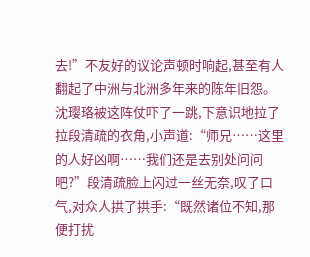去!”不友好的议论声顿时响起,甚至有人翻起了中洲与北洲多年来的陈年旧怨。沈璎珞被这阵仗吓了一跳,下意识地拉了拉段清疏的衣角,小声道:“师兄……这里的人好凶啊……我们还是去别处问问吧?”段清疏脸上闪过一丝无奈,叹了口气,对众人拱了拱手:“既然诸位不知,那便打扰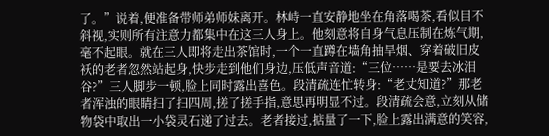了。”说着,便准备带师弟师妹离开。林峙一直安静地坐在角落喝茶,看似目不斜视,实则所有注意力都集中在这三人身上。他刻意将自身气息压制在炼气期,毫不起眼。就在三人即将走出茶馆时,一个一直蹲在墙角抽旱烟、穿着破旧皮袄的老者忽然站起身,快步走到他们身边,压低声音道:“三位……是要去冰泪谷?”三人脚步一顿,脸上同时露出喜色。段清疏连忙转身:“老丈知道?”那老者浑浊的眼睛扫了扫四周,搓了搓手指,意思再明显不过。段清疏会意,立刻从储物袋中取出一小袋灵石递了过去。老者接过,掂量了一下,脸上露出满意的笑容,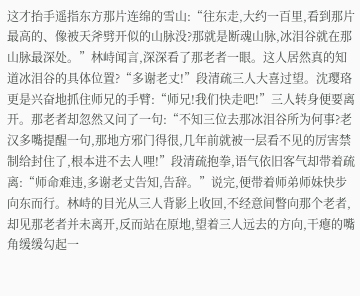这才抬手遥指东方那片连绵的雪山:“往东走,大约一百里,看到那片最高的、像被天斧劈开似的山脉没?那就是断魂山脉,冰泪谷就在那山脉最深处。”林峙闻言,深深看了那老者一眼。这人居然真的知道冰泪谷的具体位置?“多谢老丈!”段清疏三人大喜过望。沈璎珞更是兴奋地抓住师兄的手臂:“师兄!我们快走吧!”三人转身便要离开。那老者却忽然又问了一句:“不知三位去那冰泪谷所为何事?老汉多嘴提醒一句,那地方邪门得很,几年前就被一层看不见的厉害禁制给封住了,根本进不去人哩!”段清疏抱拳,语气依旧客气却带着疏离:“师命难违,多谢老丈告知,告辞。”说完,便带着师弟师妹快步向东而行。林峙的目光从三人背影上收回,不经意间瞥向那个老者,却见那老者并未离开,反而站在原地,望着三人远去的方向,干瘪的嘴角缓缓勾起一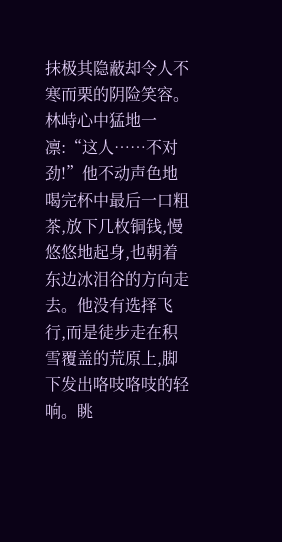抹极其隐蔽却令人不寒而栗的阴险笑容。林峙心中猛地一凛:“这人……不对劲!”他不动声色地喝完杯中最后一口粗茶,放下几枚铜钱,慢悠悠地起身,也朝着东边冰泪谷的方向走去。他没有选择飞行,而是徒步走在积雪覆盖的荒原上,脚下发出咯吱咯吱的轻响。眺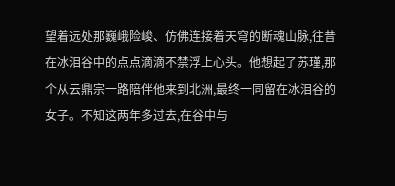望着远处那巍峨险峻、仿佛连接着天穹的断魂山脉,往昔在冰泪谷中的点点滴滴不禁浮上心头。他想起了苏瑾,那个从云鼎宗一路陪伴他来到北洲,最终一同留在冰泪谷的女子。不知这两年多过去,在谷中与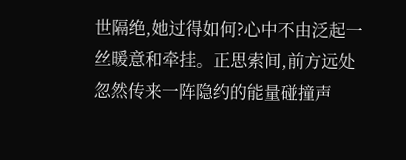世隔绝,她过得如何?心中不由泛起一丝暖意和牵挂。正思索间,前方远处忽然传来一阵隐约的能量碰撞声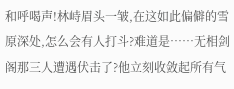和呼喝声!林峙眉头一皱,在这如此偏僻的雪原深处,怎么会有人打斗?难道是……无相剑阁那三人遭遇伏击了?他立刻收敛起所有气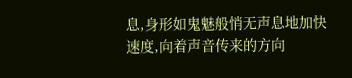息,身形如鬼魅般悄无声息地加快速度,向着声音传来的方向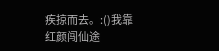疾掠而去。:()我靠红颜闯仙途